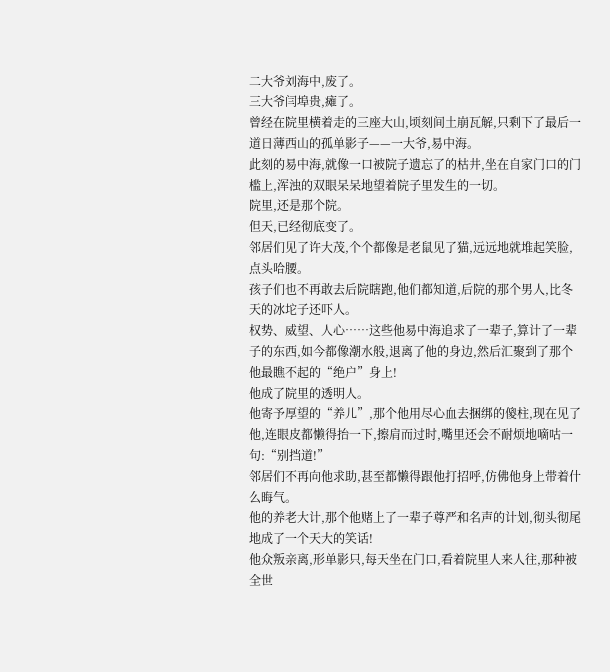二大爷刘海中,废了。
三大爷闫埠贵,瘫了。
曾经在院里横着走的三座大山,顷刻间土崩瓦解,只剩下了最后一道日薄西山的孤单影子——一大爷,易中海。
此刻的易中海,就像一口被院子遗忘了的枯井,坐在自家门口的门槛上,浑浊的双眼呆呆地望着院子里发生的一切。
院里,还是那个院。
但天,已经彻底变了。
邻居们见了许大茂,个个都像是老鼠见了猫,远远地就堆起笑脸,点头哈腰。
孩子们也不再敢去后院瞎跑,他们都知道,后院的那个男人,比冬天的冰坨子还吓人。
权势、威望、人心……这些他易中海追求了一辈子,算计了一辈子的东西,如今都像潮水般,退离了他的身边,然后汇聚到了那个他最瞧不起的“绝户”身上!
他成了院里的透明人。
他寄予厚望的“养儿”,那个他用尽心血去捆绑的傻柱,现在见了他,连眼皮都懒得抬一下,擦肩而过时,嘴里还会不耐烦地嘀咕一句:“别挡道!”
邻居们不再向他求助,甚至都懒得跟他打招呼,仿佛他身上带着什么晦气。
他的养老大计,那个他赌上了一辈子尊严和名声的计划,彻头彻尾地成了一个天大的笑话!
他众叛亲离,形单影只,每天坐在门口,看着院里人来人往,那种被全世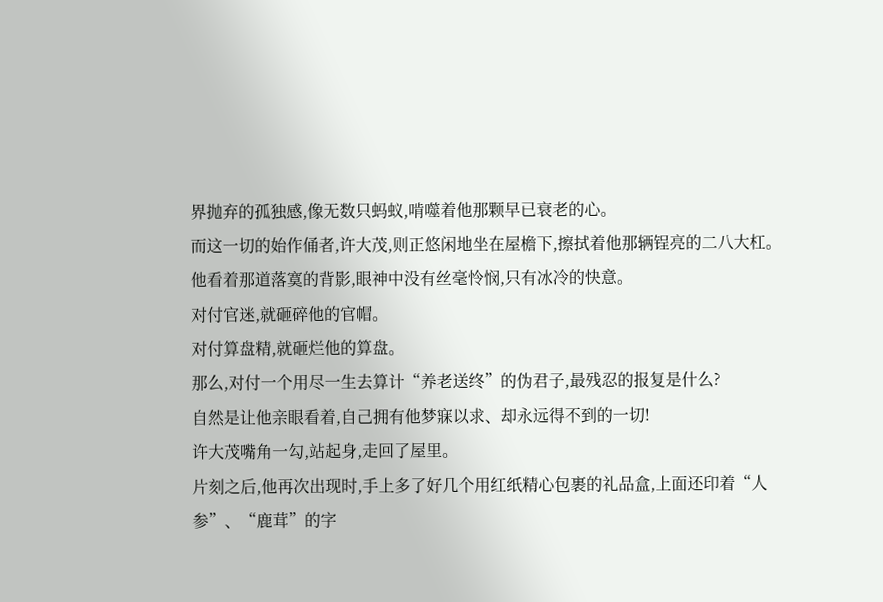界抛弃的孤独感,像无数只蚂蚁,啃噬着他那颗早已衰老的心。
而这一切的始作俑者,许大茂,则正悠闲地坐在屋檐下,擦拭着他那辆锃亮的二八大杠。
他看着那道落寞的背影,眼神中没有丝毫怜悯,只有冰冷的快意。
对付官迷,就砸碎他的官帽。
对付算盘精,就砸烂他的算盘。
那么,对付一个用尽一生去算计“养老送终”的伪君子,最残忍的报复是什么?
自然是让他亲眼看着,自己拥有他梦寐以求、却永远得不到的一切!
许大茂嘴角一勾,站起身,走回了屋里。
片刻之后,他再次出现时,手上多了好几个用红纸精心包裹的礼品盒,上面还印着“人参”、“鹿茸”的字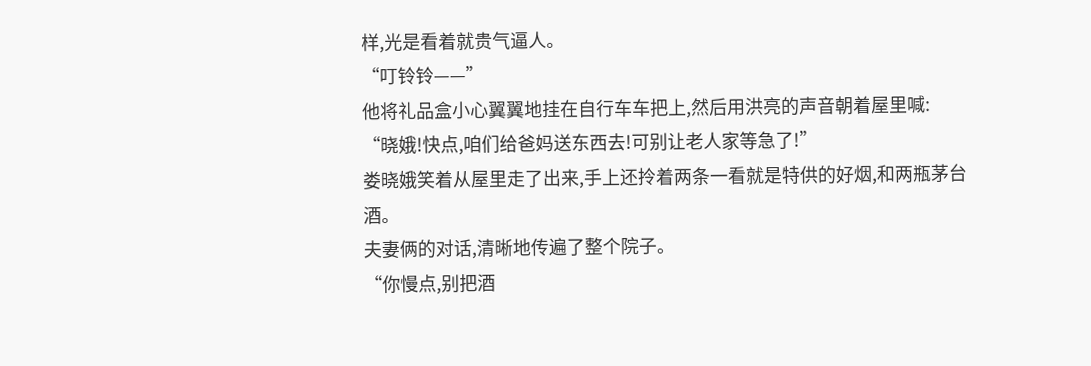样,光是看着就贵气逼人。
“叮铃铃——”
他将礼品盒小心翼翼地挂在自行车车把上,然后用洪亮的声音朝着屋里喊:
“晓娥!快点,咱们给爸妈送东西去!可别让老人家等急了!”
娄晓娥笑着从屋里走了出来,手上还拎着两条一看就是特供的好烟,和两瓶茅台酒。
夫妻俩的对话,清晰地传遍了整个院子。
“你慢点,别把酒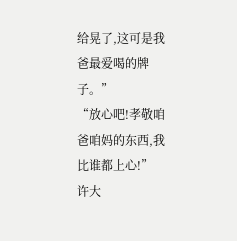给晃了,这可是我爸最爱喝的牌子。”
“放心吧!孝敬咱爸咱妈的东西,我比谁都上心!”
许大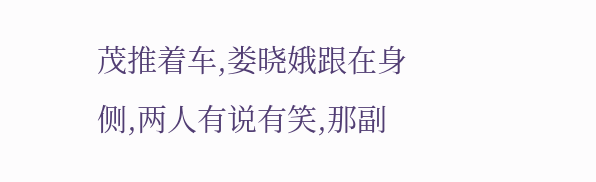茂推着车,娄晓娥跟在身侧,两人有说有笑,那副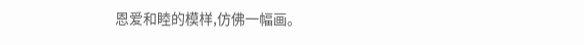恩爱和睦的模样,仿佛一幅画。